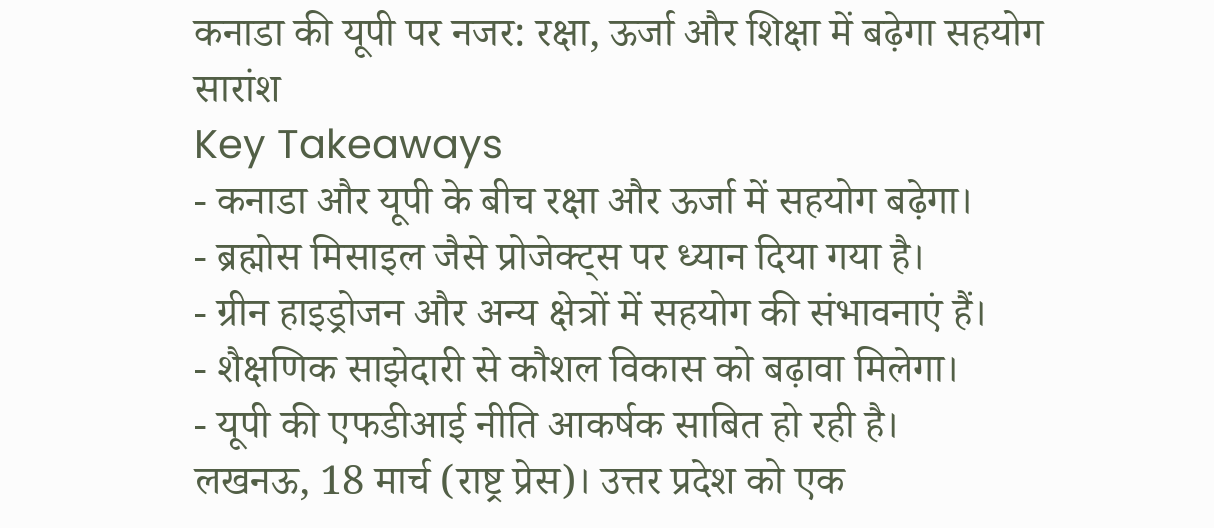कनाडा की यूपी पर नजर: रक्षा, ऊर्जा और शिक्षा में बढ़ेगा सहयोग
सारांश
Key Takeaways
- कनाडा और यूपी के बीच रक्षा और ऊर्जा में सहयोग बढ़ेगा।
- ब्रह्मोस मिसाइल जैसे प्रोजेक्ट्स पर ध्यान दिया गया है।
- ग्रीन हाइड्रोजन और अन्य क्षेत्रों में सहयोग की संभावनाएं हैं।
- शैक्षणिक साझेदारी से कौशल विकास को बढ़ावा मिलेगा।
- यूपी की एफडीआई नीति आकर्षक साबित हो रही है।
लखनऊ, 18 मार्च (राष्ट्र प्रेस)। उत्तर प्रदेश को एक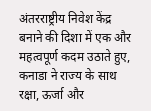अंतरराष्ट्रीय निवेश केंद्र बनाने की दिशा में एक और महत्वपूर्ण कदम उठाते हुए, कनाडा ने राज्य के साथ रक्षा, ऊर्जा और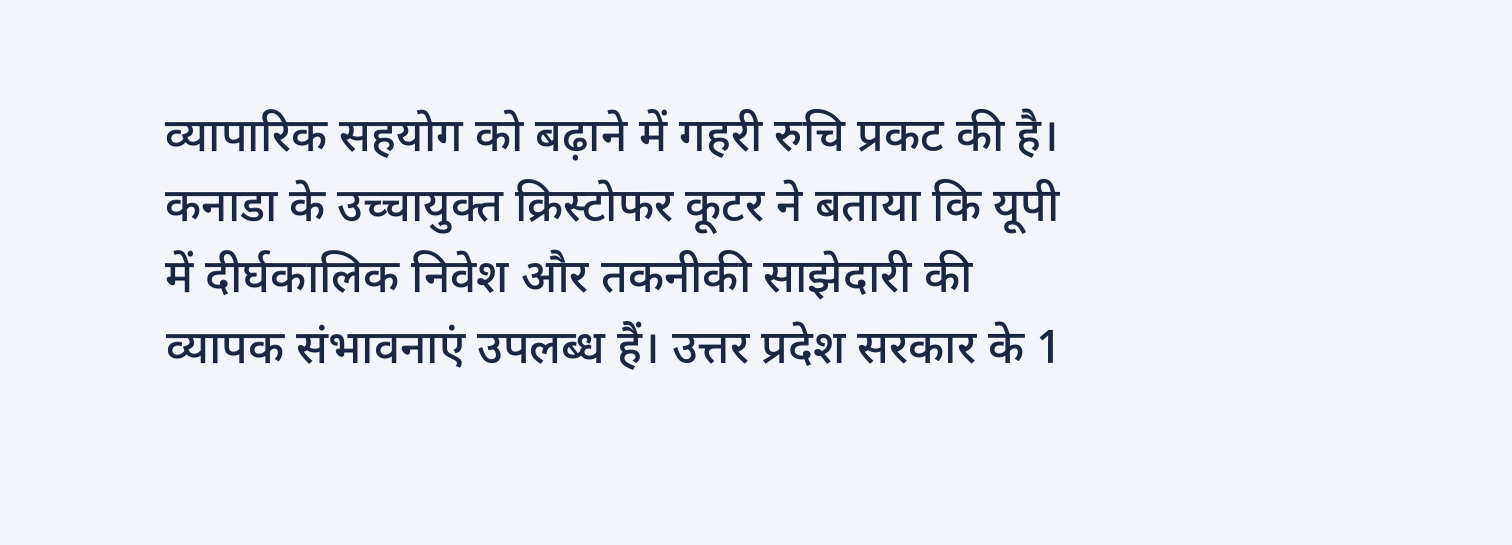व्यापारिक सहयोग को बढ़ाने में गहरी रुचि प्रकट की है।
कनाडा के उच्चायुक्त क्रिस्टोफर कूटर ने बताया कि यूपी में दीर्घकालिक निवेश और तकनीकी साझेदारी की व्यापक संभावनाएं उपलब्ध हैं। उत्तर प्रदेश सरकार के 1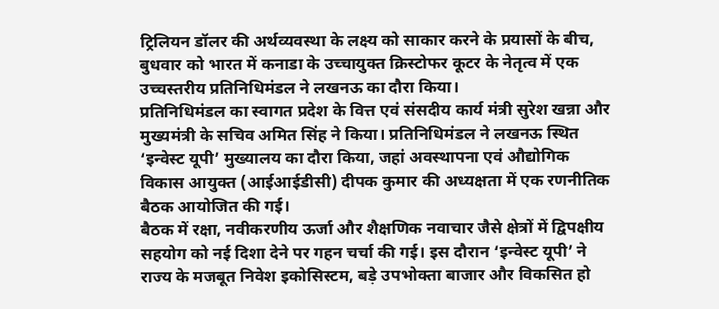ट्रिलियन डॉलर की अर्थव्यवस्था के लक्ष्य को साकार करने के प्रयासों के बीच, बुधवार को भारत में कनाडा के उच्चायुक्त क्रिस्टोफर कूटर के नेतृत्व में एक उच्चस्तरीय प्रतिनिधिमंडल ने लखनऊ का दौरा किया।
प्रतिनिधिमंडल का स्वागत प्रदेश के वित्त एवं संसदीय कार्य मंत्री सुरेश खन्ना और मुख्यमंत्री के सचिव अमित सिंह ने किया। प्रतिनिधिमंडल ने लखनऊ स्थित ‘इन्वेस्ट यूपी’ मुख्यालय का दौरा किया, जहां अवस्थापना एवं औद्योगिक विकास आयुक्त (आईआईडीसी) दीपक कुमार की अध्यक्षता में एक रणनीतिक बैठक आयोजित की गई।
बैठक में रक्षा, नवीकरणीय ऊर्जा और शैक्षणिक नवाचार जैसे क्षेत्रों में द्विपक्षीय सहयोग को नई दिशा देने पर गहन चर्चा की गई। इस दौरान ‘इन्वेस्ट यूपी’ ने राज्य के मजबूत निवेश इकोसिस्टम, बड़े उपभोक्ता बाजार और विकसित हो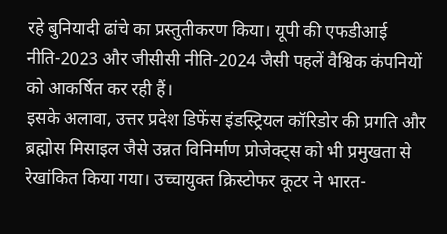रहे बुनियादी ढांचे का प्रस्तुतीकरण किया। यूपी की एफडीआई नीति-2023 और जीसीसी नीति-2024 जैसी पहलें वैश्विक कंपनियों को आकर्षित कर रही हैं।
इसके अलावा, उत्तर प्रदेश डिफेंस इंडस्ट्रियल कॉरिडोर की प्रगति और ब्रह्मोस मिसाइल जैसे उन्नत विनिर्माण प्रोजेक्ट्स को भी प्रमुखता से रेखांकित किया गया। उच्चायुक्त क्रिस्टोफर कूटर ने भारत-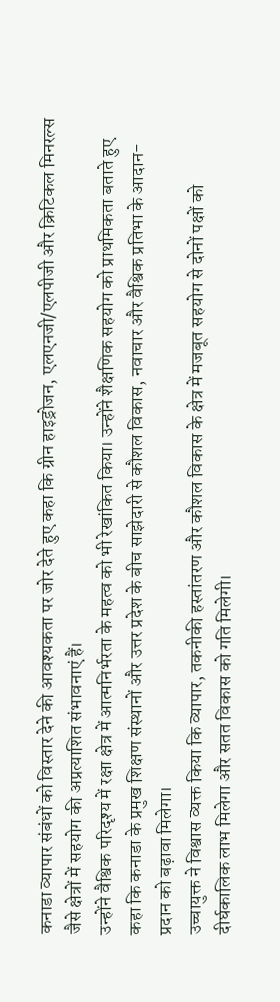कनाडा व्यापार संबंधों को विस्तार देने की आवश्यकता पर जोर देते हुए कहा कि ग्रीन हाइड्रोजन, एलएनजी/एलपीजी और क्रिटिकल मिनरल्स जैसे क्षेत्रों में सहयोग की अप्रत्याशित संभावनाएं हैं।
उन्होंने वैश्विक परिदृश्य में रक्षा क्षेत्र में आत्मनिर्भरता के महत्व को भी रेखांकित किया। उन्होंने शैक्षणिक सहयोग को प्राथमिकता बताते हुए कहा कि कनाडा के प्रमुख शिक्षण संस्थानों और उत्तर प्रदेश के बीच साझेदारी से कौशल विकास, नवाचार और वैश्विक प्रतिभा के आदान-प्रदान को बढ़ावा मिलेगा।
उच्चायुक्त ने विश्वास व्यक्त किया कि व्यापार, तकनीकी हस्तांतरण और कौशल विकास के क्षेत्र में मजबूत सहयोग से दोनों पक्षों को दीर्घकालिक लाभ मिलेगा और सतत विकास को गति मिलेगी।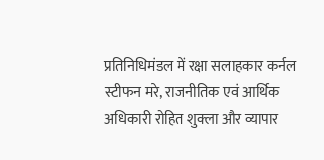प्रतिनिधिमंडल में रक्षा सलाहकार कर्नल स्टीफन मरे, राजनीतिक एवं आर्थिक अधिकारी रोहित शुक्ला और व्यापार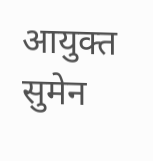आयुक्त सुमेन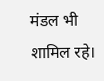मंडल भी शामिल रहे।